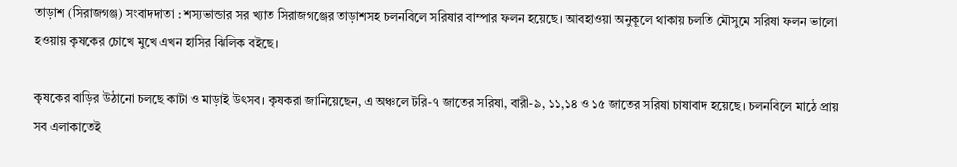তাড়াশ (সিরাজগঞ্জ) সংবাদদাতা : শস্যভান্ডার সর খ্যাত সিরাজগঞ্জের তাড়াশসহ চলনবিলে সরিষার বাম্পার ফলন হয়েছে। আবহাওয়া অনুকূলে থাকায় চলতি মৌসুমে সরিষা ফলন ভালো হওয়ায় কৃষকের চোখে মুখে এখন হাসির ঝিলিক বইছে।

কৃষকের বাড়ির উঠানো চলছে কাটা ও মাড়াই উৎসব। কৃষকরা জানিয়েছেন, এ অঞ্চলে টরি-৭ জাতের সরিষা, বারী-৯, ১১,১৪ ও ১৫ জাতের সরিষা চাষাবাদ হয়েছে। চলনবিলে মাঠে প্রায় সব এলাকাতেই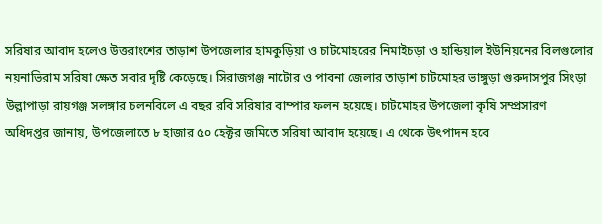সরিষার আবাদ হলেও উত্তরাংশের তাড়াশ উপজেলার হামকুড়িয়া ও চাটমোহরের নিমাইচড়া ও হান্ডিয়াল ইউনিয়নের বিলগুলোর নয়নাভিরাম সরিষা ক্ষেত সবার দৃষ্টি কেড়েছে। সিরাজগঞ্জ নাটোর ও পাবনা জেলার তাড়াশ চাটমোহর ভাঙ্গুড়া গুরুদাসপুর সিংড়া উল্লাপাড়া রায়গঞ্জ সলঙ্গার চলনবিলে এ বছর রবি সরিষার বাম্পার ফলন হয়েছে। চাটমোহর উপজেলা কৃষি সম্প্রসারণ অধিদপ্তর জানায়, উপজেলাতে ৮ হাজার ৫০ হেক্টর জমিতে সরিষা আবাদ হয়েছে। এ থেকে উৎপাদন হবে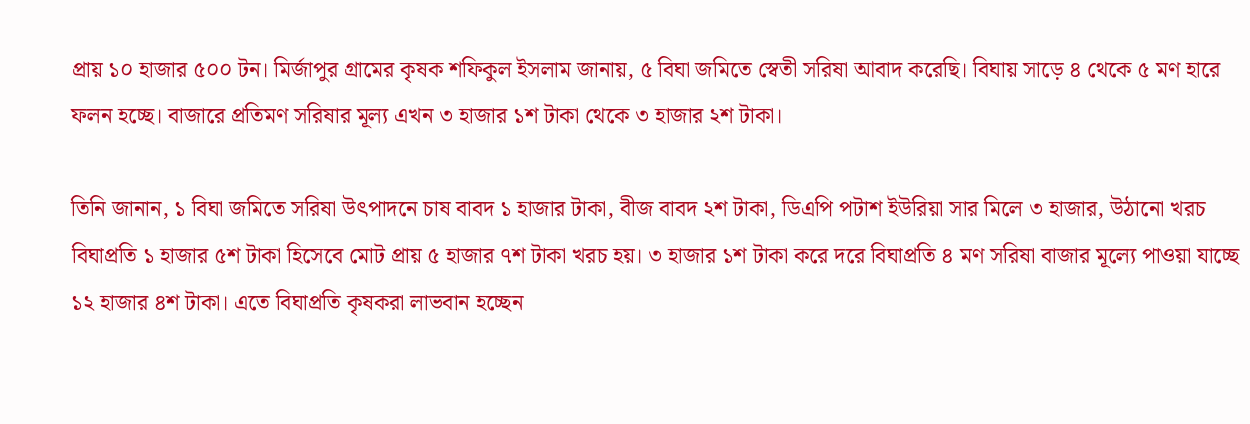প্রায় ১০ হাজার ৫০০ টন। মির্জাপুর গ্রামের কৃষক শফিকুল ইসলাম জানায়, ৫ বিঘা জমিতে স্বেতী সরিষা আবাদ করেছি। বিঘায় সাড়ে ৪ থেকে ৫ মণ হারে ফলন হচ্ছে। বাজারে প্রতিমণ সরিষার মূল্য এখন ৩ হাজার ১শ টাকা থেকে ৩ হাজার ২শ টাকা।

তিনি জানান, ১ বিঘা জমিতে সরিষা উৎপাদনে চাষ বাবদ ১ হাজার টাকা, বীজ বাবদ ২শ টাকা, ডিএপি পটাশ ইউরিয়া সার মিলে ৩ হাজার, উঠানো খরচ বিঘাপ্রতি ১ হাজার ৫শ টাকা হিসেবে মোট প্রায় ৫ হাজার ৭শ টাকা খরচ হয়। ৩ হাজার ১শ টাকা করে দরে বিঘাপ্রতি ৪ মণ সরিষা বাজার মূল্যে পাওয়া যাচ্ছে ১২ হাজার ৪শ টাকা। এতে বিঘাপ্রতি কৃষকরা লাভবান হচ্ছেন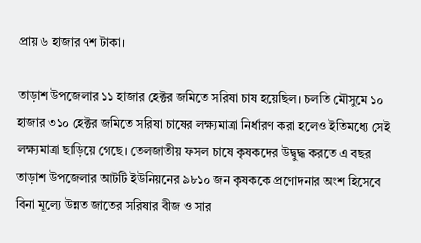প্রায় ৬ হাজার ৭শ টাকা।

তাড়াশ উপজেলার ১১ হাজার হেক্টর জমিতে সরিষা চাষ হয়েছিল। চলতি মৌসুমে ১০ হাজার ৩১০ হেক্টর জমিতে সরিষা চাষের লক্ষ্যমাত্রা নির্ধারণ করা হলেও ইতিমধ্যে সেই লক্ষ্যমাত্রা ছাড়িয়ে গেছে। তেলজাতীয় ফসল চাষে কৃষকদের উদ্বুদ্ধ করতে এ বছর তাড়াশ উপজেলার আটটি ইউনিয়নের ৯৮১০ জন কৃষককে প্রণোদনার অংশ হিসেবে বিনা মূল্যে উন্নত জাতের সরিষার বীজ ও সার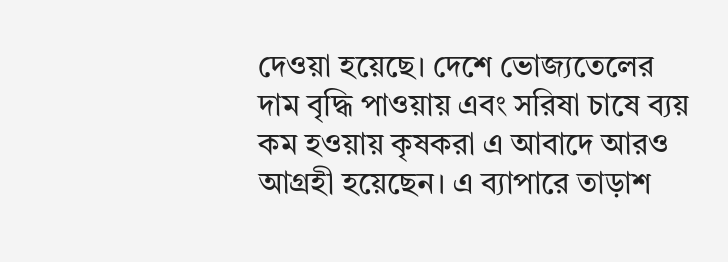দেওয়া হয়েছে। দেশে ভোজ্যতেলের দাম বৃদ্ধি পাওয়ায় এবং সরিষা চাষে ব্যয় কম হওয়ায় কৃষকরা এ আবাদে আরও আগ্রহী হয়েছেন। এ ব্যাপারে তাড়াশ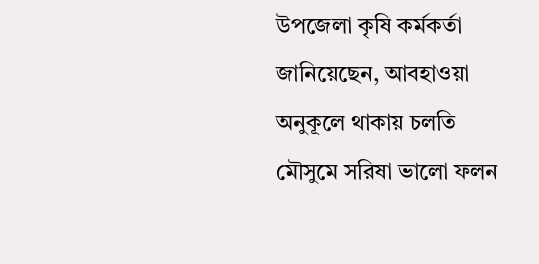উপজেলা কৃষি কর্মকর্তা জানিয়েছেন, আবহাওয়া অনুকূলে থাকায় চলতি মৌসুমে সরিষা ভালো ফলন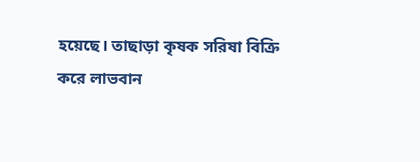হয়েছে। তাছাড়া কৃষক সরিষা বিক্রি করে লাভবান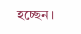হচ্ছেন।